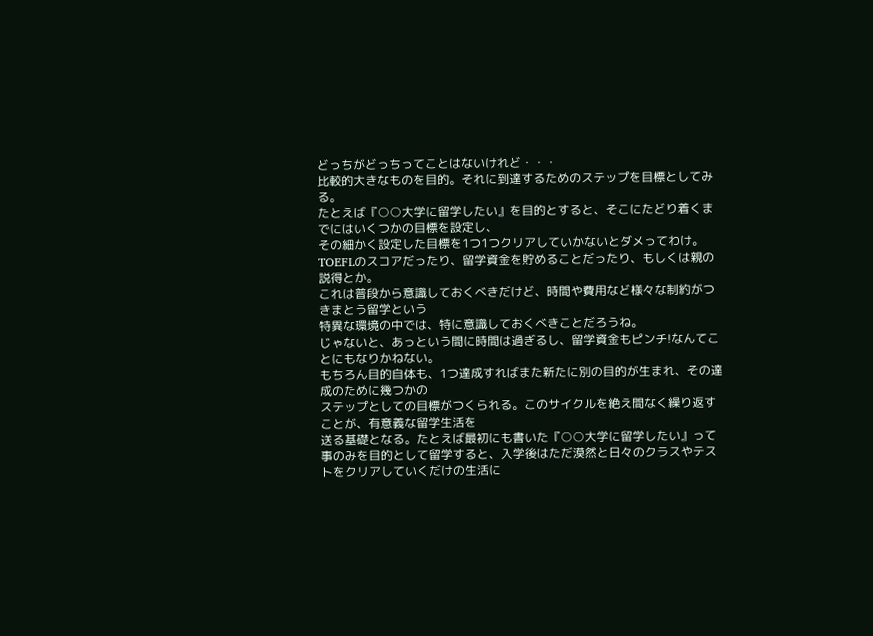どっちがどっちってことはないけれど・・・
比較的大きなものを目的。それに到達するためのステップを目標としてみる。
たとえば『○○大学に留学したい』を目的とすると、そこにたどり着くまでにはいくつかの目標を設定し、
その細かく設定した目標を1つ1つクリアしていかないとダメってわけ。
TOEFLのスコアだったり、留学資金を貯めることだったり、もしくは親の説得とか。
これは普段から意識しておくべきだけど、時間や費用など様々な制約がつきまとう留学という
特異な環境の中では、特に意識しておくべきことだろうね。
じゃないと、あっという間に時間は過ぎるし、留学資金もピンチ!なんてことにもなりかねない。
もちろん目的自体も、1つ達成すればまた新たに別の目的が生まれ、その達成のために幾つかの
ステップとしての目標がつくられる。このサイクルを絶え間なく繰り返すことが、有意義な留学生活を
送る基礎となる。たとえば最初にも書いた『○○大学に留学したい』って事のみを目的として留学すると、入学後はただ漠然と日々のクラスやテストをクリアしていくだけの生活に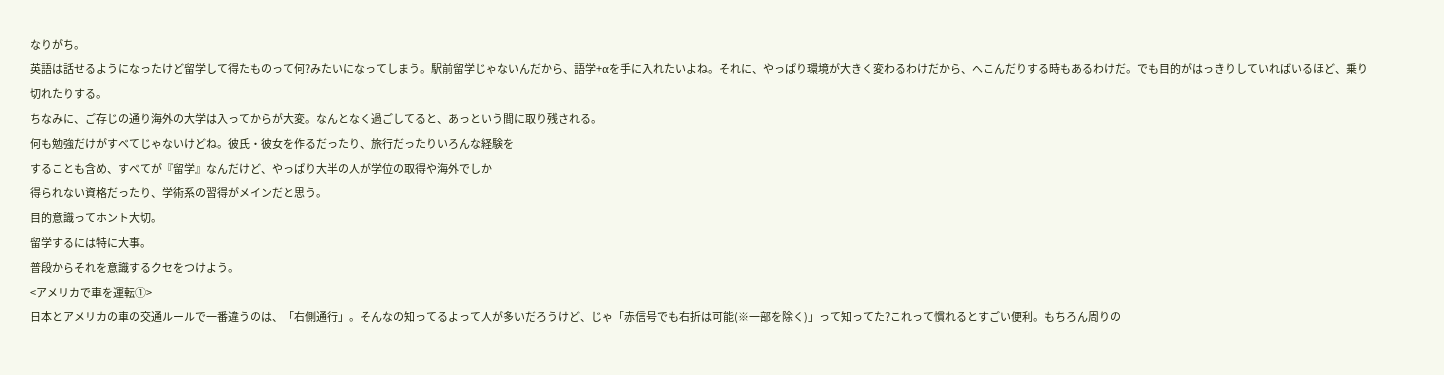なりがち。
英語は話せるようになったけど留学して得たものって何?みたいになってしまう。駅前留学じゃないんだから、語学+αを手に入れたいよね。それに、やっぱり環境が大きく変わるわけだから、へこんだりする時もあるわけだ。でも目的がはっきりしていればいるほど、乗り切れたりする。
ちなみに、ご存じの通り海外の大学は入ってからが大変。なんとなく過ごしてると、あっという間に取り残される。
何も勉強だけがすべてじゃないけどね。彼氏・彼女を作るだったり、旅行だったりいろんな経験を
することも含め、すべてが『留学』なんだけど、やっぱり大半の人が学位の取得や海外でしか
得られない資格だったり、学術系の習得がメインだと思う。
目的意識ってホント大切。
留学するには特に大事。
普段からそれを意識するクセをつけよう。
<アメリカで車を運転①>
日本とアメリカの車の交通ルールで一番違うのは、「右側通行」。そんなの知ってるよって人が多いだろうけど、じゃ「赤信号でも右折は可能(※一部を除く)」って知ってた?これって慣れるとすごい便利。もちろん周りの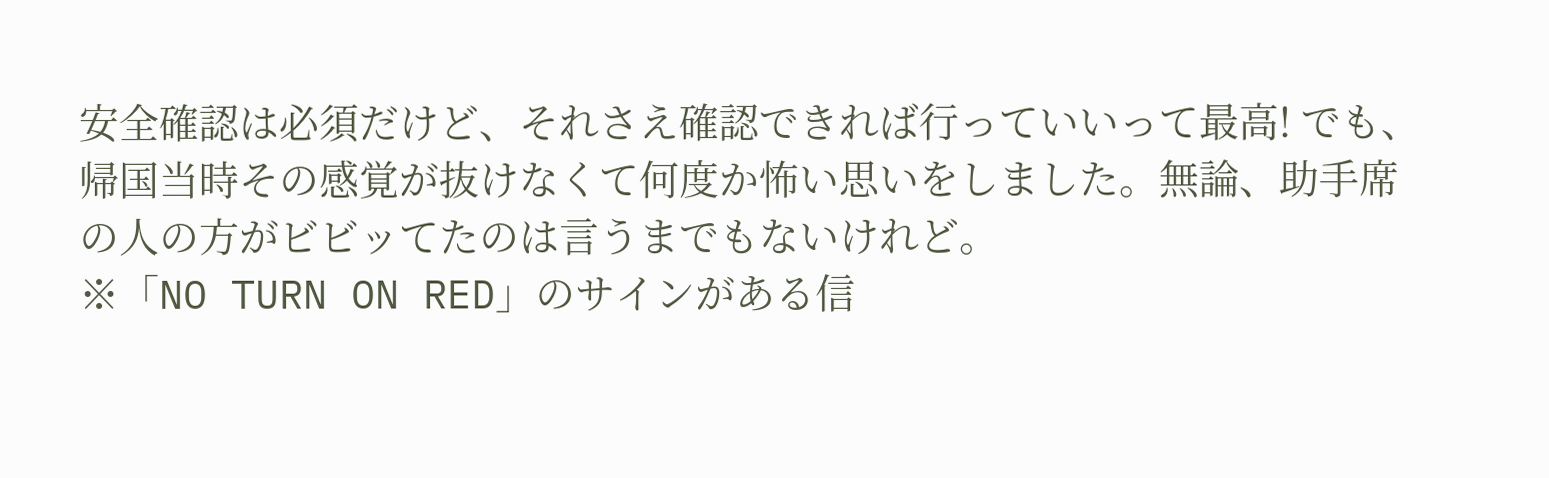安全確認は必須だけど、それさえ確認できれば行っていいって最高! でも、帰国当時その感覚が抜けなくて何度か怖い思いをしました。無論、助手席の人の方がビビッてたのは言うまでもないけれど。
※「NO TURN ON RED」のサインがある信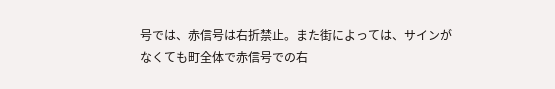号では、赤信号は右折禁止。また街によっては、サインがなくても町全体で赤信号での右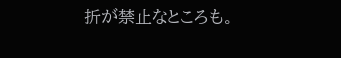折が禁止なところも。